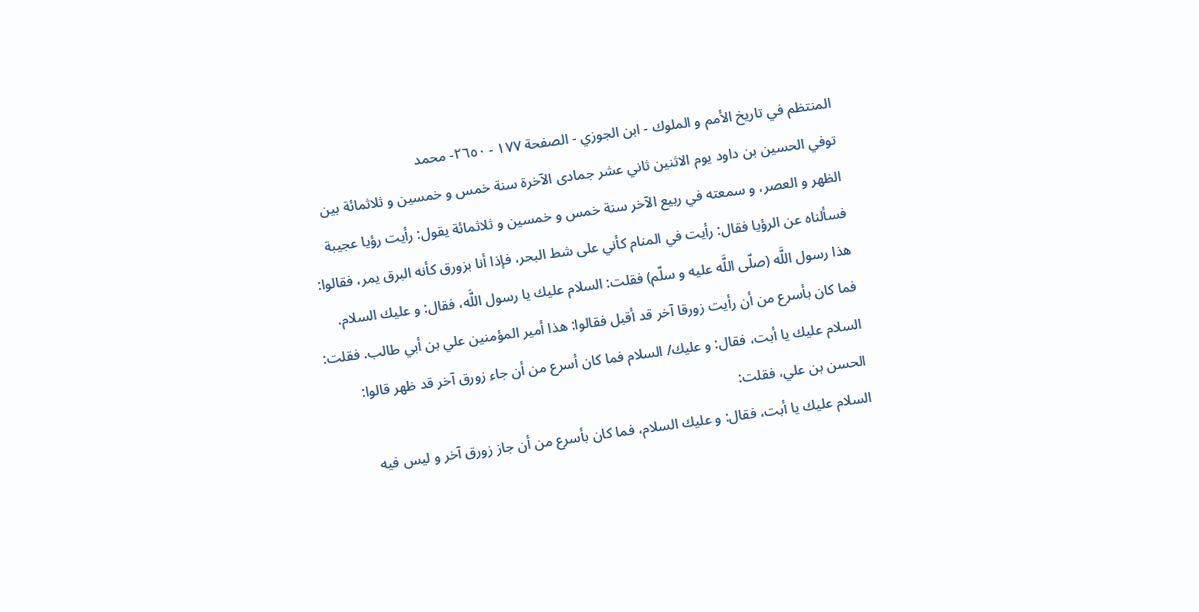المنتظم في تاريخ الأمم و الملوك - ابن الجوزي - الصفحة ١٧٧ - ٢٦٥٠- محمد
توفي الحسين بن داود يوم الاثنين ثاني عشر جمادى الآخرة سنة خمس و خمسين و ثلاثمائة بين الظهر و العصر، و سمعته في ربيع الآخر سنة خمس و خمسين و ثلاثمائة يقول: رأيت رؤيا عجيبة فسألناه عن الرؤيا فقال: رأيت في المنام كأني على شط البحر، فإذا أنا بزورق كأنه البرق يمر، فقالوا: هذا رسول اللَّه (صلّى اللَّه عليه و سلّم) فقلت: السلام عليك يا رسول اللَّه، فقال: و عليك السلام. فما كان بأسرع من أن رأيت زورقا آخر قد أقبل فقالوا: هذا أمير المؤمنين علي بن أبي طالب. فقلت: السلام عليك يا أبت، فقال: و عليك/ السلام فما كان أسرع من أن جاء زورق آخر قد ظهر قالوا: الحسن بن علي، فقلت:
السلام عليك يا أبت، فقال: و عليك السلام، فما كان بأسرع من أن جاز زورق آخر و ليس فيه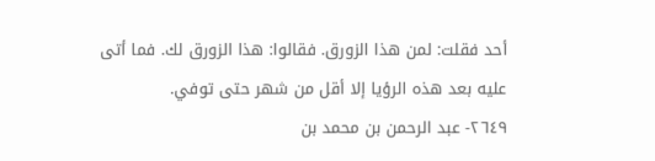أحد فقلت: لمن هذا الزورق. فقالوا: هذا الزورق لك. فما أتى عليه بعد هذه الرؤيا إلا أقل من شهر حتى توفي.
٢٦٤٩- عبد الرحمن بن محمد بن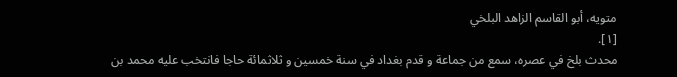متويه، أبو القاسم الزاهد البلخي
[١].
محدث بلخ في عصره، سمع من جماعة و قدم بغداد في سنة خمسين و ثلاثمائة حاجا فانتخب عليه محمد بن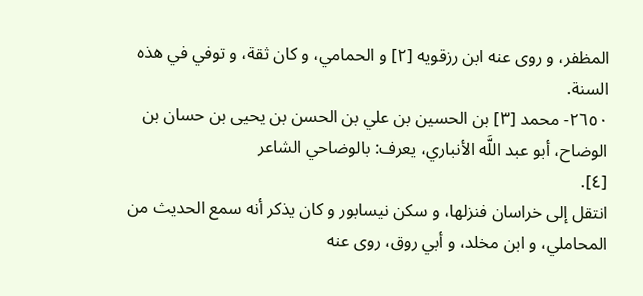المظفر، و روى عنه ابن رزقويه [٢] و الحمامي، و كان ثقة، و توفي في هذه السنة.
٢٦٥٠- محمد [٣] بن الحسين بن علي بن الحسن بن يحيى بن حسان بن الوضاح، أبو عبد اللَّه الأنباري، يعرف: بالوضاحي الشاعر
[٤].
انتقل إلى خراسان فنزلها، و سكن نيسابور و كان يذكر أنه سمع الحديث من المحاملي، و ابن مخلد، و أبي روق، روى عنه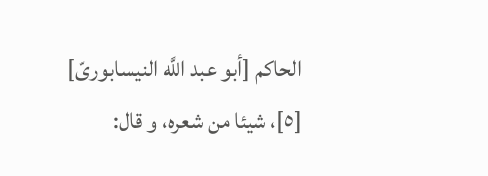الحاكم [أبو عبد اللَّه النيسابورىّ] [٥]، شيئا من شعره، و قال: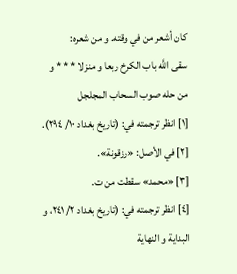كان أشعر من في وقته. و من شعره:
سقى اللَّه باب الكرخ ربعا و منزلا * * * و من حله صوب السحاب المجلجل
[١] انظر ترجمته في: (تاريخ بغداد ١٠/ ٢٩٤).
[٢] في الأصل: «رزقونة».
[٣] «محمد» سقطت من ت.
[٤] انظر ترجمته في: (تاريخ بغداد ٢/ ٢٤١، و البداية و النهاية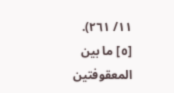١١/ ٢٦١).
[٥] ما بين المعقوفتين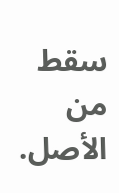سقط من الأصل.